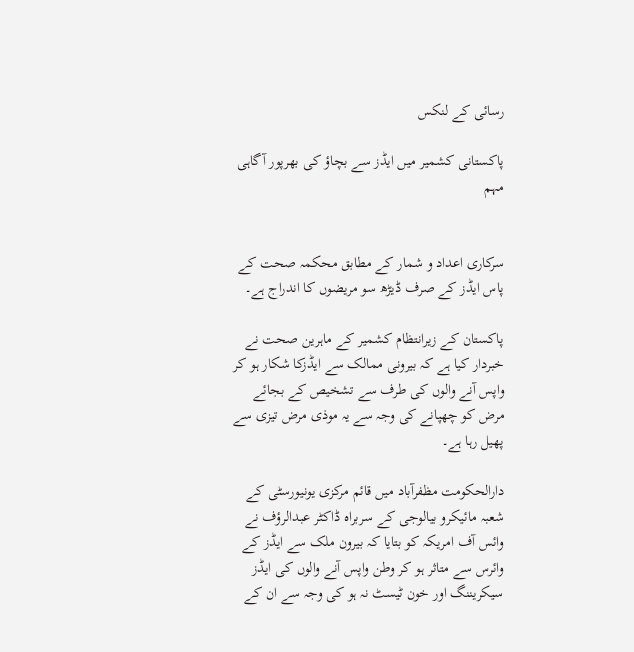رسائی کے لنکس

پاکستانی کشمیر میں ایڈز سے بچاؤ کی بھرپور آگاہی مہم


سرکاری اعداد و شمار کے مطابق محکمہ صحت کے پاس ایڈز کے صرف ڈیڑھ سو مریضوں کا اندراج ہے۔

پاکستان کے زیرانتظام کشمیر کے ماہرین صحت نے خبردار کیا ہے کہ بیرونی ممالک سے ایڈزکا شکار ہو کر واپس آنے والوں کی طرف سے تشخیص کے بجائے مرض کو چھپانے کی وجہ سے یہ موذی مرض تیزی سے پھیل رہا ہے۔

دارالحکومت مظفرآباد میں قائم مرکزی یونیورسٹی کے شعبہ مائیکرو بیالوجی کے سربراہ ڈاکٹر عبدالرؤف نے وائس آف امریکہ کو بتایا کہ بیرون ملک سے ایڈز کے وائرس سے متاثر ہو کر وطن واپس آنے والوں کی ایڈز سیکریننگ اور خون ٹیسٹ نہ ہو کی وجہ سے ان کے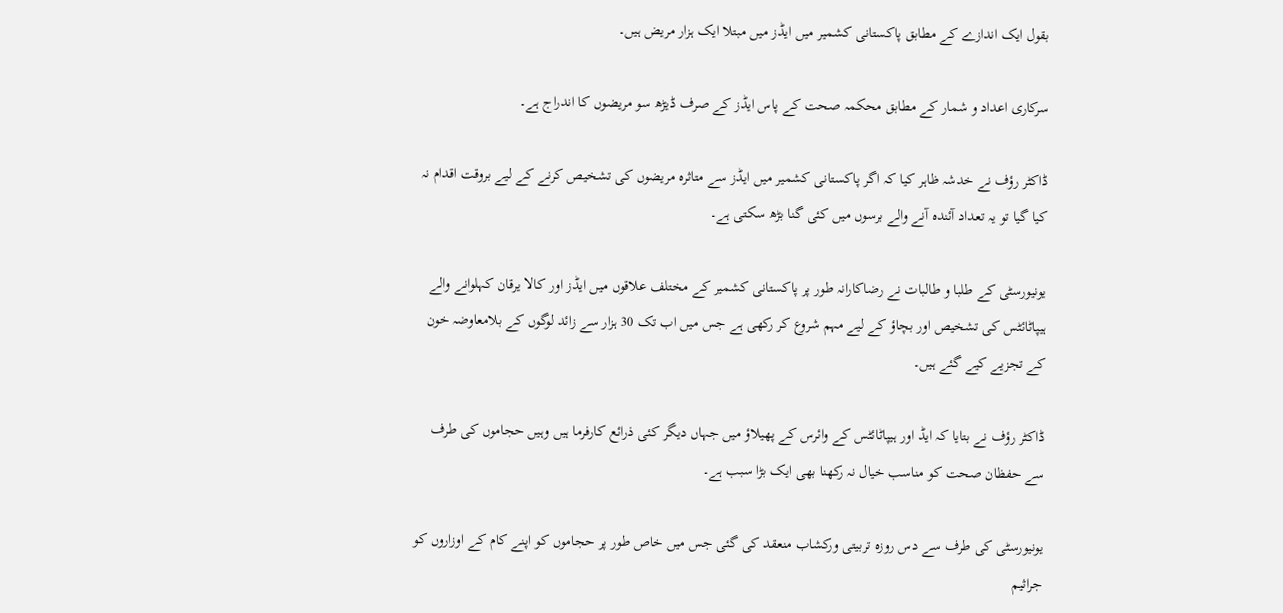بقول ایک اندازے کے مطابق پاکستانی کشمیر میں ایڈز میں مبتلا ایک ہزار مریض ہیں۔

سرکاری اعداد و شمار کے مطابق محکمہ صحت کے پاس ایڈز کے صرف ڈیڑھ سو مریضوں کا اندراج ہے۔

ڈاکٹر رؤف نے خدشہ ظاہر کیا کہ اگر پاکستانی کشمیر میں ایڈز سے متاثرہ مریضوں کی تشخیص کرنے کے لیے بروقت اقدام نہ کیا گیا تو یہ تعداد آئندہ آنے والے برسوں میں کئی گنا بڑھ سکتی ہے۔

یونیورسٹی کے طلبا و طالبات نے رضاکارانہ طور پر پاکستانی کشمیر کے مختلف علاقوں میں ایڈز اور کالا یرقان کہلوانے والے ہیپاٹائٹس کی تشخیص اور بچاؤ کے لیے مہم شروع کر رکھی ہے جس میں اب تک 30 ہزار سے زائد لوگوں کے بلامعاوضہ خون کے تجزیے کیے گئے ہیں۔

ڈاکٹر رؤف نے بتایا کہ ایڈ اور ہیپاٹائٹس کے وائرس کے پھیلاؤ میں جہاں دیگر کئی ذرائع کارفرما ہیں وہیں حجاموں کی طرف سے حفظان صحت کو مناسب خیال نہ رکھنا بھی ایک بڑا سبب ہے۔

یونیورسٹی کی طرف سے دس روزہ تربیتی ورکشاب منعقد کی گئی جس میں خاص طور پر حجاموں کو اپنے کام کے اوزاروں کو جراثیم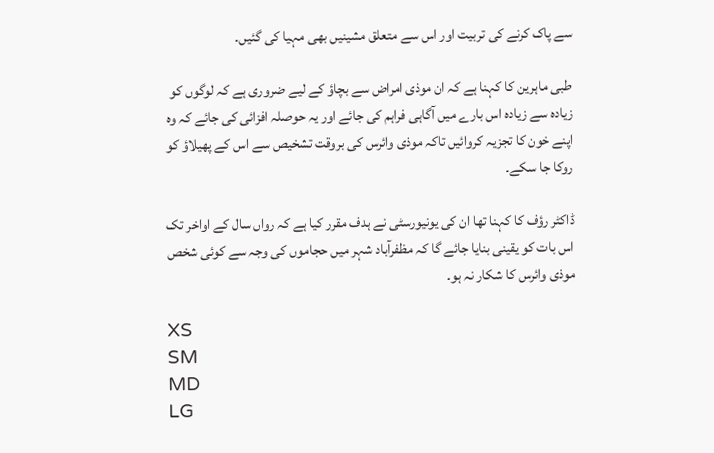سے پاک کرنے کی تربیت اور اس سے متعلق مشینیں بھی مہیا کی گئیں۔

طبی ماہرین کا کہنا ہے کہ ان موذی امراض سے بچاؤ کے لیے ضروری ہے کہ لوگوں کو زیادہ سے زیادہ اس بارے میں آگاہی فراہم کی جائے اور یہ حوصلہ افزائی کی جائے کہ وہ اپنے خون کا تجزیہ کروائیں تاکہ موذی وائرس کی بروقت تشخیص سے اس کے پھیلاؤ کو روکا جا سکے۔

ڈاکٹر رؤف کا کہنا تھا ان کی یونیورسٹی نے ہدف مقرر کیا ہے کہ رواں سال کے اواخر تک اس بات کو یقینی بنایا جائے گا کہ مظفرآباد شہر میں حجاموں کی وجہ سے کوئی شخص موذی وائرس کا شکار نہ ہو۔

XS
SM
MD
LG